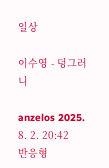일상

이수영 - 덩그러니

anzelos 2025. 8. 2. 20:42
반응형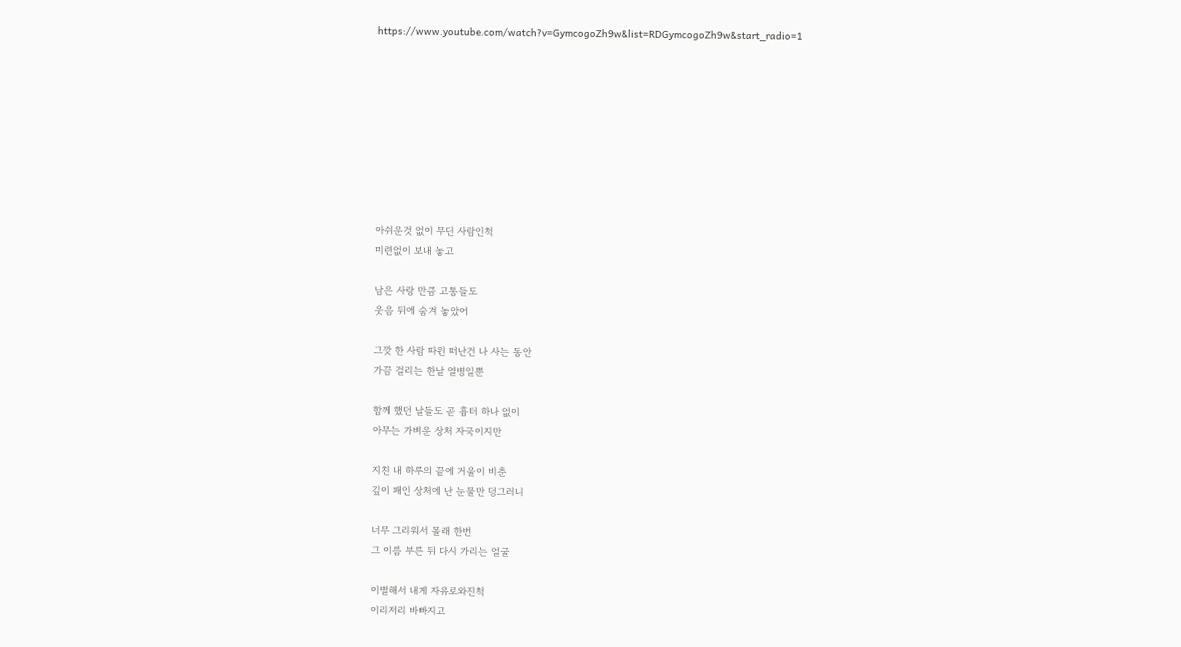https://www.youtube.com/watch?v=GymcogoZh9w&list=RDGymcogoZh9w&start_radio=1









아쉬운것 없이 무딘 사람인척
미련없이 보내 놓고

남은 사랑 만큼 고통들도
웃음 뒤에 숨겨 놓았어

그깟 한 사람 따윈 떠난건 나 사는 동안
가끔 걸리는 한낱 열병일뿐

함께 했던 날들도 곧 흉터 하나 없이
아무는 가벼운 상처 자국이지만

지친 내 하루의 끝에 거울이 비춘
깊이 패인 상처에 난 눈물만 덩그러니

너무 그리워서 몰래 한번
그 이름 부른 뒤 다시 가리는 얼굴

이별해서 내게 자유로와진척
이리저리 바빠지고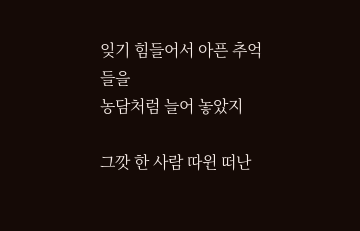잊기 힘들어서 아픈 추억들을
농담처럼 늘어 놓았지

그깟 한 사람 따윈 떠난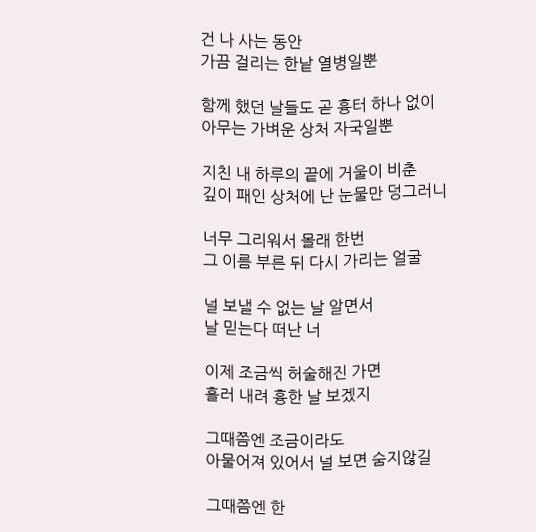건 나 사는 동안
가끔 걸리는 한낱 열병일뿐

함께 했던 날들도 곧 흉터 하나 없이
아무는 가벼운 상처 자국일뿐

지친 내 하루의 끝에 거울이 비춘
깊이 패인 상처에 난 눈물만 덩그러니

너무 그리워서 몰래 한번
그 이름 부른 뒤 다시 가리는 얼굴

널 보낼 수 없는 날 알면서
날 믿는다 떠난 너

이제 조금씩 허술해진 가면
흘러 내려 흉한 날 보겠지

그때쯤엔 조금이라도
아물어져 있어서 널 보면 숨지않길

그때쯤엔 한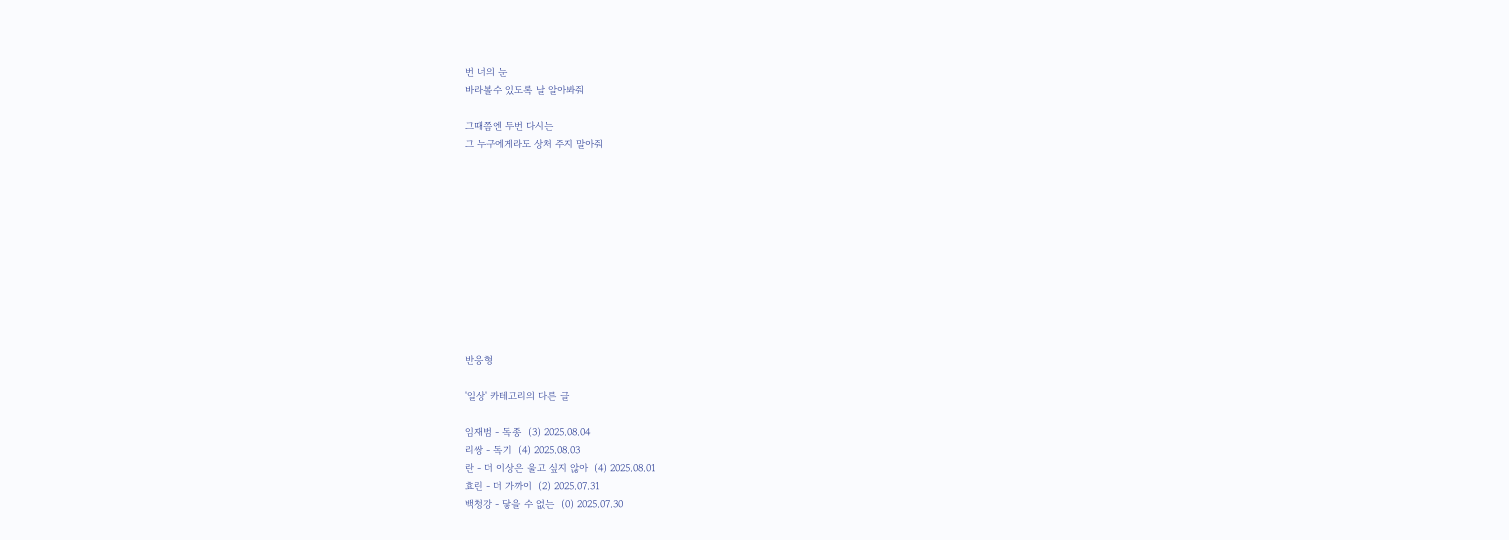번 너의 눈
바라볼수 있도록 날 알아봐줘

그때쯤엔 두번 다시는
그 누구에게라도 상처 주지 말아줘











반응형

'일상' 카테고리의 다른 글

임재범 - 독종  (3) 2025.08.04
리쌍 - 독기  (4) 2025.08.03
란 - 더 이상은 울고 싶지 않아  (4) 2025.08.01
효린 - 더 가까이  (2) 2025.07.31
백청강 - 닿을 수 없는  (0) 2025.07.30